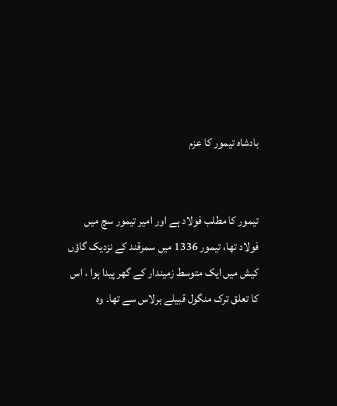بادشاہ تیمور کا عزم


تیمور کا مطلب فولاد ہے اور امیر تیمور سچ میں فولاد تھا، تیمور 1336 میں سمرقند کے نزدیک گاؤں کیش میں ایک متوسط زمیندار کے گھر پیدا ہوا ، اس کا تعلق ترک منگول قبیلے برلاس سے تھا۔ وہ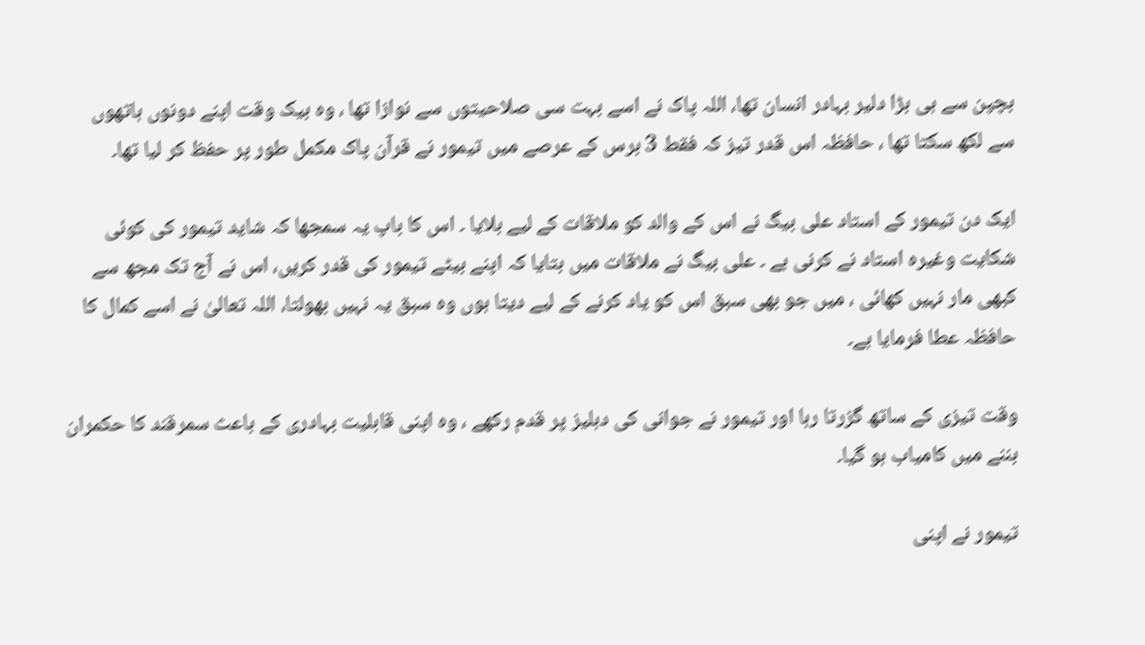بچپن سے ہی بڑا دلیر بہادر انسان تھا، اللہ پاک نے اسے بہت سی صلاحیتوں سے نوازا تھا ، وہ بیک وقت اپنے دونوں ہاتھوں سے لکھ سکتا تھا ، حافظہ اس قدر تیز کہ فقط 3 برس کے عرصے میں تیمور نے قرآن پاک مکمل طور پر حفظ کر لیا تھا۔

ایک دن تیمور کے استاد علی بیگ نے اس کے والد کو ملاقات کے لیے بلایا ۔ اس کا باپ یہ سمجھا کہ شاید تیمور کی کوئی شکایت وغیرہ استاد نے کرنی ہے ۔ علی بیگ نے ملاقات میں بتایا کہ اپنے بیٹے تیمور کی قدر کریں، اس نے آج تک مجھ سے کبھی مار نہیں کھائی ، میں جو بھی سبق اس کو یاد کرنے کے لیے دیتا ہوں وہ سبق یہ نہیں بھولتا، اللہ تعالیٰ نے اسے کمال کا حافظہ عطا فرمایا ہے۔

وقت تیزی کے ساتھ گزرتا رہا اور تیمور نے جوانی کی دہلیز پر قدم رکھے ، وہ اپنی قابلیت بہادری کے باعث سمرقند کا حکمران بننے میں کامیاب ہو گیا۔

تیمور نے اپنی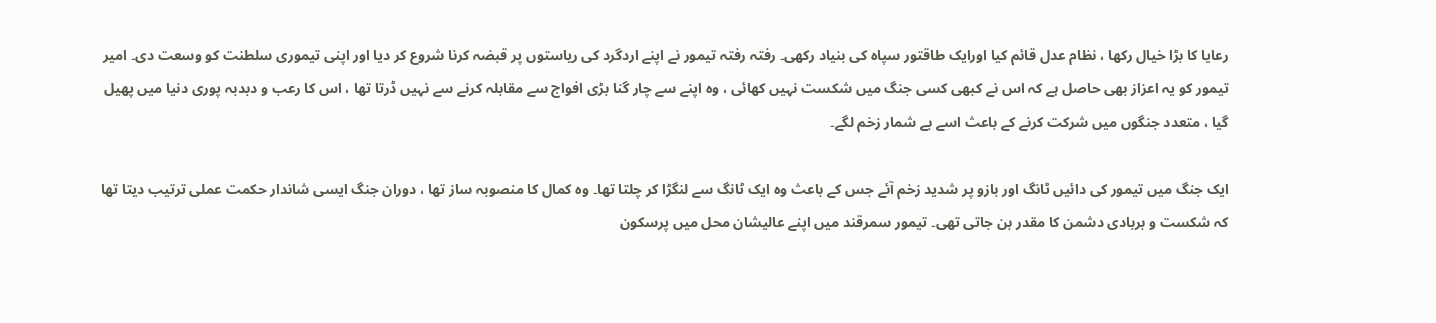رعایا کا بڑا خیال رکھا ، نظام عدل قائم کیا اورایک طاقتور سپاہ کی بنیاد رکھی۔ رفتہ رفتہ تیمور نے اپنے اردگرد کی ریاستوں پر قبضہ کرنا شروع کر دیا اور اپنی تیموری سلطنت کو وسعت دی۔ امیر تیمور کو یہ اعزاز بھی حاصل ہے کہ اس نے کبھی کسی جنگ میں شکست نہیں کھائی ، وہ اپنے سے چار گنا بڑی افواج سے مقابلہ کرنے سے نہیں ڈرتا تھا ، اس کا رعب و دبدبہ پوری دنیا میں پھیل گیا ، متعدد جنگوں میں شرکت کرنے کے باعث اسے بے شمار زخم لگے۔

ایک جنگ میں تیمور کی دائیں ٹانگ اور بازو پر شدید زخم آئے جس کے باعث وہ ایک ٹانگ سے لنگڑا کر چلتا تھا۔ وہ کمال کا منصوبہ ساز تھا ، دوران جنگ ایسی شاندار حکمت عملی ترتیب دیتا تھا کہ شکست و بربادی دشمن کا مقدر بن جاتی تھی۔ تیمور سمرقند میں اپنے عالیشان محل میں پرسکون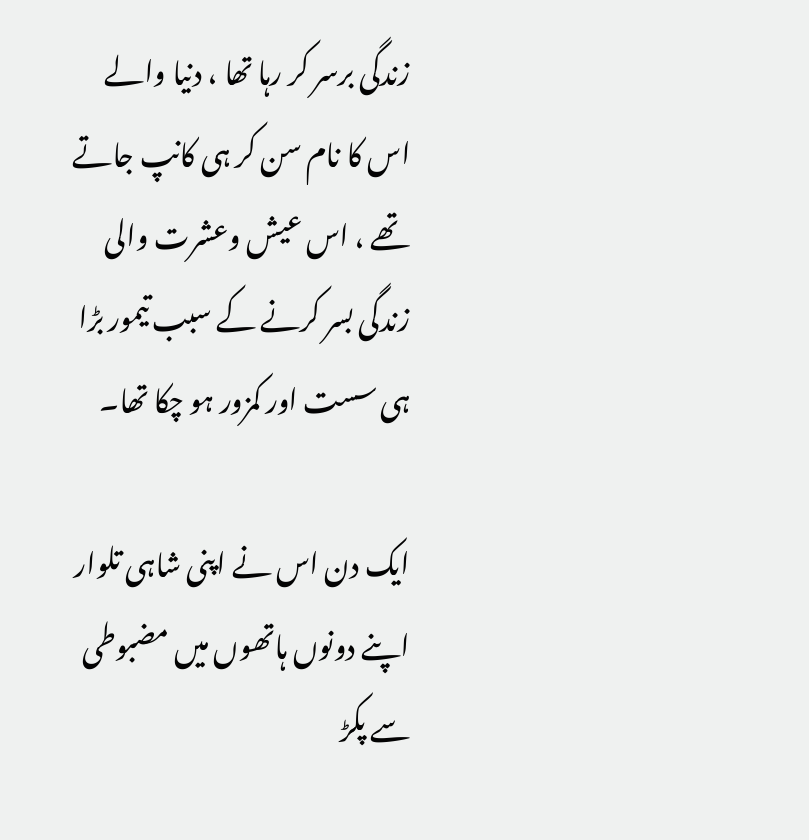زندگی برسر کر رہا تھا ، دنیا والے اس کا نام سن کر ہی کانپ جاتے تھے ، اس عیش وعشرت والی زندگی بسر کرنے کے سبب تیمور بڑا ہی سست اور کمزور ہو چکا تھا۔

ایک دن اس نے اپنی شاہی تلوار اپنے دونوں ہاتھوں میں مضبوطی سے پکڑ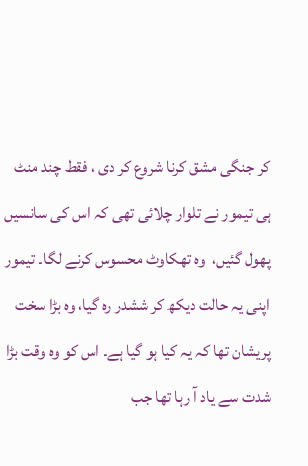کر جنگی مشق کرنا شروع کر دی ، فقط چند منٹ ہی تیمور نے تلوار چلائی تھی کہ اس کی سانسیں پھول گئیں،  وہ تھکاوٹ محسوس کرنے لگا۔ تیمور اپنی یہ حالت دیکھ کر ششدر رہ گیا، وہ بڑا سخت پریشان تھا کہ یہ کیا ہو گیا ہے۔ اس کو وہ وقت بڑا شدت سے یاد آ رہا تھا جب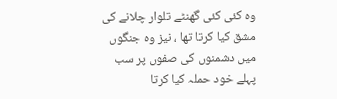وہ کئی کئی گھنٹے تلوار چلانے کی مشق کیا کرتا تھا ، نیز وہ جنگوں میں دشمنوں کی صفوں پر سب پہلے خود حملہ کیا کرتا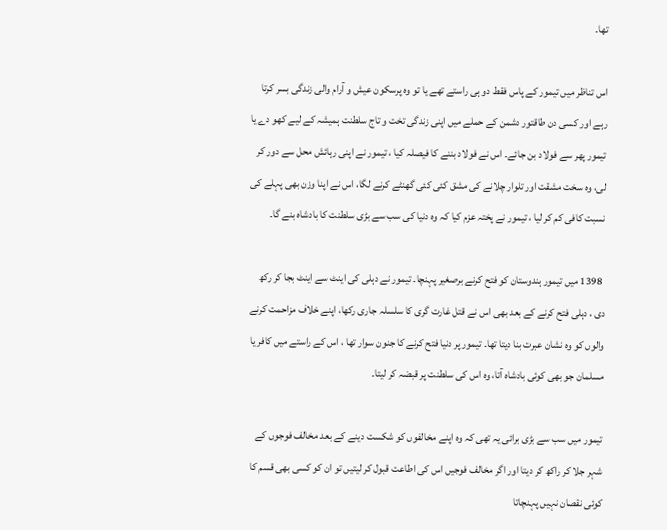تھا۔

اس تناظر میں تیمور کے پاس فقط دو ہی راستے تھے یا تو وہ پرسکون عیش و آرام والی زندگی بسر کرتا رہے اور کسی دن طاقتور دشمن کے حملے میں اپنی زندگی تخت و تاج سلطنت ہمیشہ کے لیے کھو دے یا تیمور پھر سے فولاد بن جائے۔ اس نے فولاد بننے کا فیصلہ کیا ، تیمور نے اپنی رہائش محل سے دور کر لی، وہ سخت مشقت اور تلوار چلانے کی مشق کئی کئی گھنٹے کرنے لگا، اس نے اپنا وزن بھی پہلے کی نسبت کافی کم کر لیا ، تیمور نے پختہ عزم کیا کہ وہ دنیا کی سب سے بڑی سلطنت کا بادشاہ بنے گا۔

 1398 میں تیمور ہندوستان کو فتح کرنے برصغیر پہنچا۔ تیمور نے دہلی کی اینٹ سے اینٹ بجا کر رکھ دی ، دہلی فتح کرنے کے بعد بھی اس نے قتل غارت گری کا سلسلہ جاری رکھا، اپنے خلاف مزاحمت کرنے والوں کو وہ نشان عبرت بنا دیتا تھا۔ تیمور پر دنیا فتح کرنے کا جنون سوار تھا ، اس کے راستے میں کافر یا مسلمان جو بھی کوئی بادشاہ آتا، وہ اس کی سلطنت پر قبضہ کر لیتا۔

تیمور میں سب سے بڑی برائی یہ تھی کہ وہ اپنے مخالفوں کو شکست دینے کے بعد مخالف فوجوں کے شہر جلا کر راکھ کر دیتا اور اگر مخالف فوجیں اس کی اطاعت قبول کر لیتیں تو ان کو کسی بھی قسم کا کوئی نقصان نہیں پہنچاتا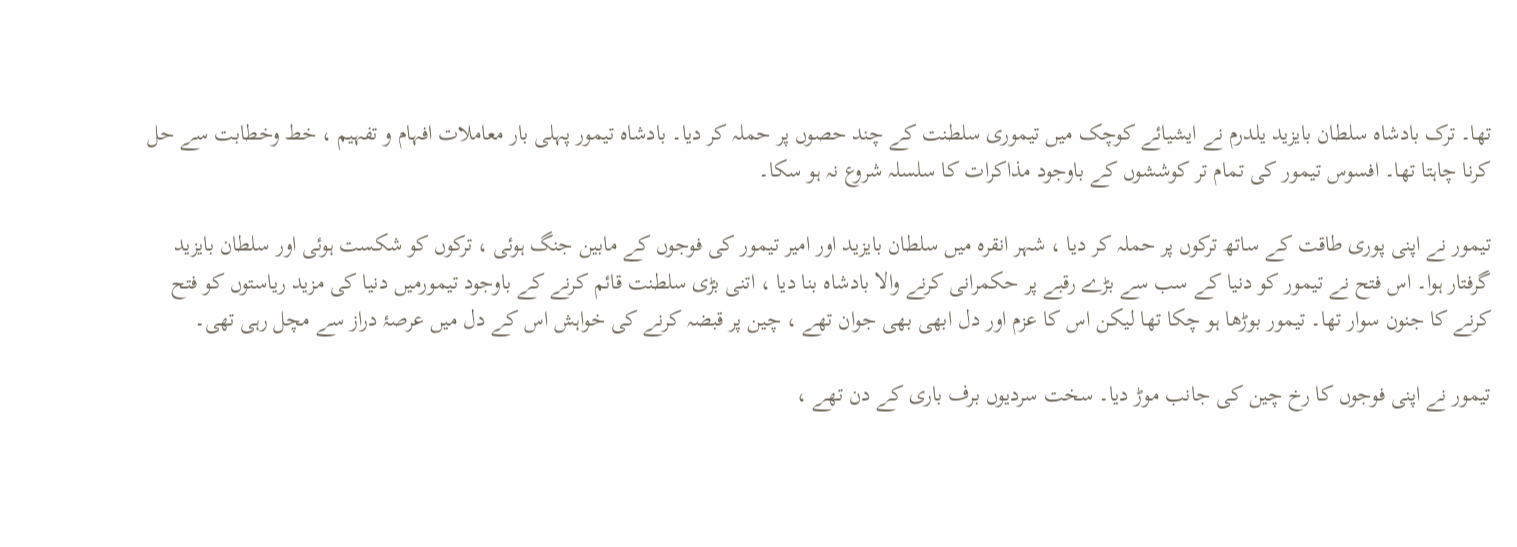تھا۔ ترک بادشاہ سلطان بایزید یلدرم نے ایشیائے کوچک میں تیموری سلطنت کے چند حصوں پر حملہ کر دیا۔ بادشاہ تیمور پہلی بار معاملات افہام و تفہیم ، خط وخطابت سے حل کرنا چاہتا تھا۔ افسوس تیمور کی تمام تر کوششوں کے باوجود مذاکرات کا سلسلہ شروع نہ ہو سکا۔

تیمور نے اپنی پوری طاقت کے ساتھ ترکوں پر حملہ کر دیا ، شہر انقرہ میں سلطان بایزید اور امیر تیمور کی فوجوں کے مابین جنگ ہوئی ، ترکوں کو شکست ہوئی اور سلطان بایزید گرفتار ہوا۔ اس فتح نے تیمور کو دنیا کے سب سے بڑے رقبے پر حکمرانی کرنے والا بادشاہ بنا دیا ، اتنی بڑی سلطنت قائم کرنے کے باوجود تیمورمیں دنیا کی مزید ریاستوں کو فتح کرنے کا جنون سوار تھا۔ تیمور بوڑھا ہو چکا تھا لیکن اس کا عزم اور دل ابھی بھی جوان تھے ، چین پر قبضہ کرنے کی خواہش اس کے دل میں عرصۂ دراز سے مچل رہی تھی۔

تیمور نے اپنی فوجوں کا رخ چین کی جانب موڑ دیا۔ سخت سردیوں برف باری کے دن تھے ،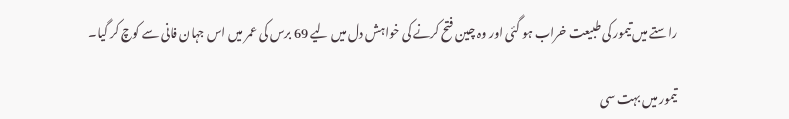راستے میں تیمور کی طبیعت خراب ہو گئی اور وہ چین فتح کرنے کی خواہش دل میں لیے 69 برس کی عمر میں اس جہان فانی سے کوچ کر گیا۔

تیمور میں بہت سی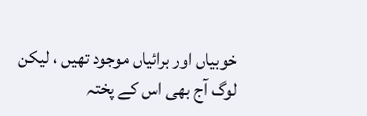خوبیاں اور برائیاں موجود تھیں ، لیکن لوگ آج بھی اس کے پختہ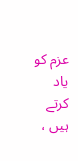عزم کو یاد کرتے ہیں ،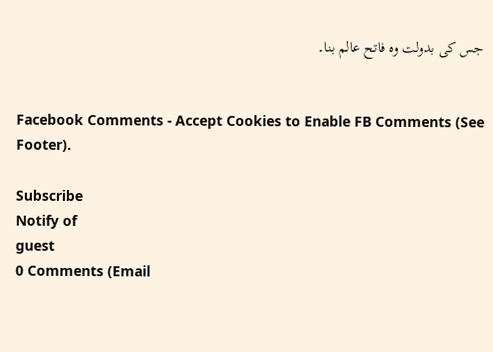جس کی بدولت وہ فاتح عالم بنا۔


Facebook Comments - Accept Cookies to Enable FB Comments (See Footer).

Subscribe
Notify of
guest
0 Comments (Email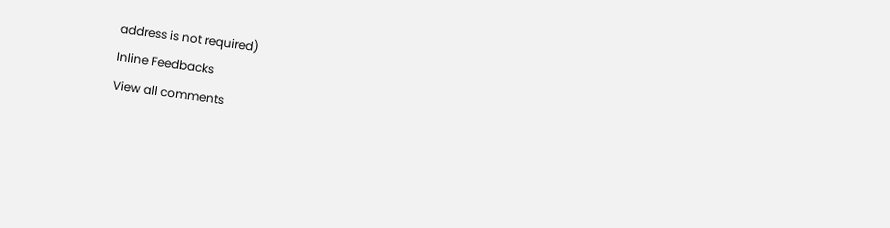address is not required)
Inline Feedbacks
View all comments